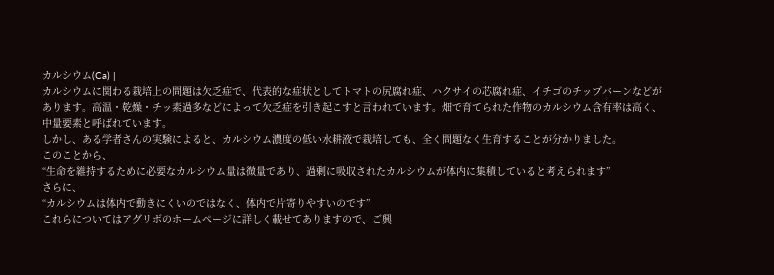カルシウム(Ca) |
カルシウムに関わる栽培上の問題は欠乏症で、代表的な症状としてトマトの尻腐れ症、ハクサイの芯腐れ症、イチゴのチップバーンなどがあります。高温・乾燥・チッ素過多などによって欠乏症を引き起こすと言われています。畑で育てられた作物のカルシウム含有率は高く、中量要素と呼ばれています。
しかし、ある学者さんの実験によると、カルシウム濃度の低い水耕液で栽培しても、全く問題なく生育することが分かりました。
このことから、
“生命を維持するために必要なカルシウム量は微量であり、過剰に吸収されたカルシウムが体内に集積していると考えられます”
さらに、
“カルシウムは体内で動きにくいのではなく、体内で片寄りやすいのです”
これらについてはアグリボのホームページに詳しく載せてありますので、ご興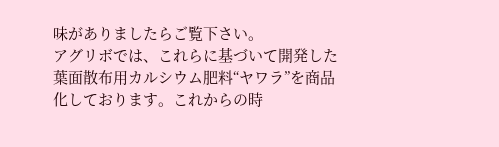味がありましたらご覧下さい。
アグリボでは、これらに基づいて開発した葉面散布用カルシウム肥料“ヤワラ”を商品化しております。これからの時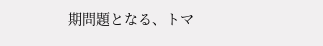期問題となる、トマ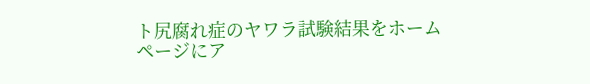ト尻腐れ症のヤワラ試験結果をホームページにア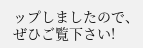ップしましたので、ぜひご覧下さい!